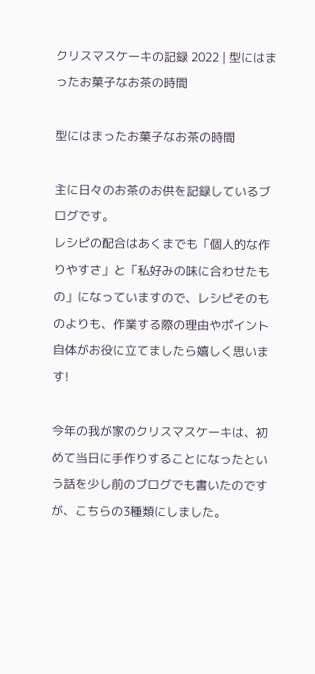クリスマスケーキの記録 2022 | 型にはまったお菓子なお茶の時間

型にはまったお菓子なお茶の時間

主に日々のお茶のお供を記録しているブログです。
レシピの配合はあくまでも「個人的な作りやすさ」と「私好みの味に合わせたもの」になっていますので、レシピそのものよりも、作業する際の理由やポイント自体がお役に立てましたら嬉しく思います!

今年の我が家のクリスマスケーキは、初めて当日に手作りすることになったという話を少し前のブログでも書いたのですが、こちらの3種類にしました。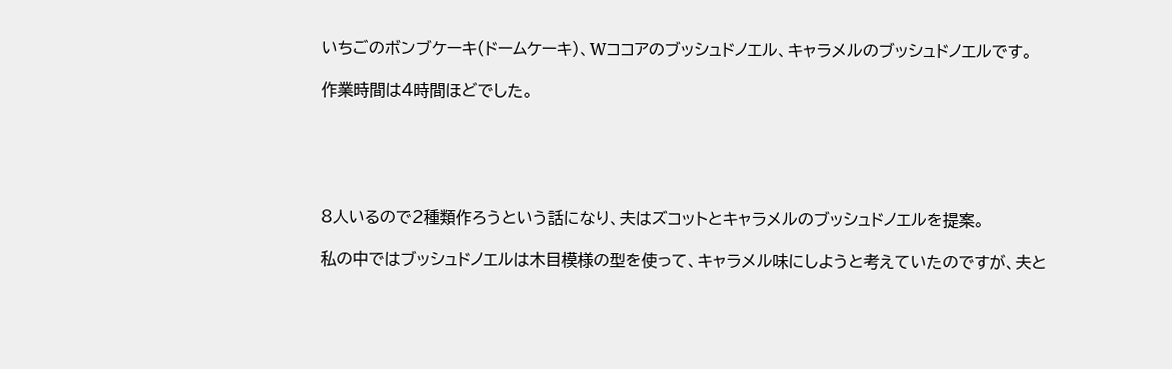いちごのボンブケーキ(ドームケーキ)、Wココアのブッシュドノエル、キャラメルのブッシュドノエルです。

作業時間は4時間ほどでした。





8人いるので2種類作ろうという話になり、夫はズコットとキャラメルのブッシュドノエルを提案。

私の中ではブッシュドノエルは木目模様の型を使って、キャラメル味にしようと考えていたのですが、夫と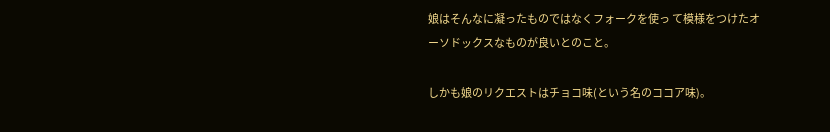娘はそんなに凝ったものではなくフォークを使っ て模様をつけたオーソドックスなものが良いとのこと。

しかも娘のリクエストはチョコ味(という名のココア味)。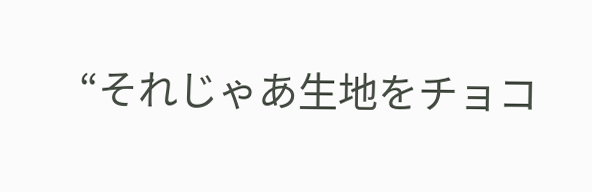“それじゃあ生地をチョコ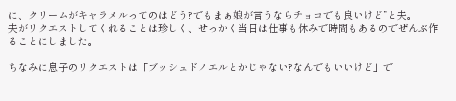に、クリームがキャラメルってのはどう?でもまぁ娘が言うならチョコでも良いけど”と夫。
夫がリクエストしてくれることは珍しく、せっかく当日は仕事も休みで時間もあるのでぜんぶ作ることにしました。

ちなみに息子のリクエストは「ブッシュドノエルとかじゃない?なんでもいいけど」で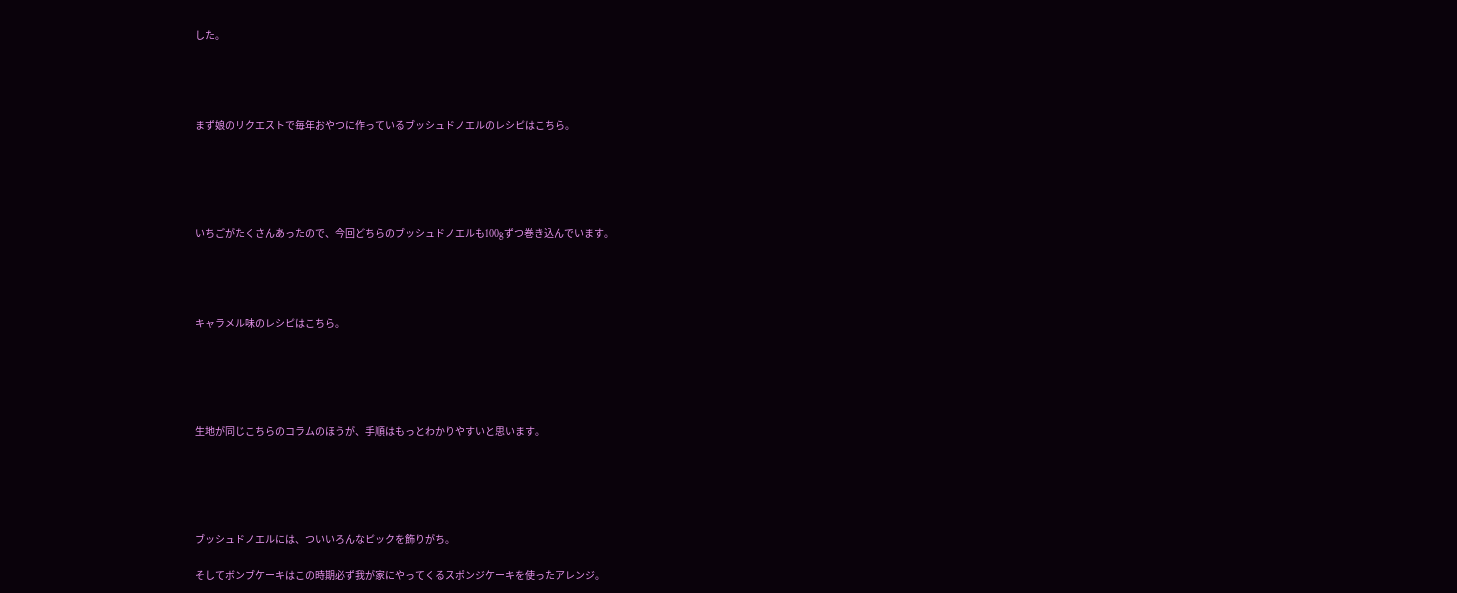した。




まず娘のリクエストで毎年おやつに作っているブッシュドノエルのレシピはこちら。





いちごがたくさんあったので、今回どちらのブッシュドノエルも100gずつ巻き込んでいます。




キャラメル味のレシピはこちら。





生地が同じこちらのコラムのほうが、手順はもっとわかりやすいと思います。





ブッシュドノエルには、ついいろんなピックを飾りがち。

そしてボンブケーキはこの時期必ず我が家にやってくるスポンジケーキを使ったアレンジ。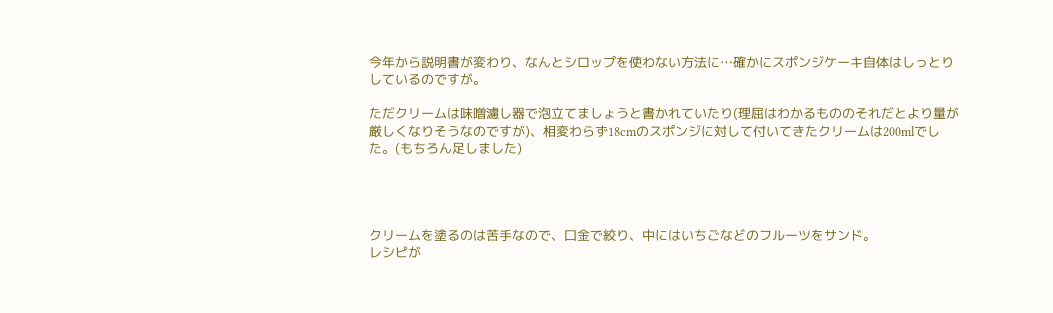今年から説明書が変わり、なんとシロップを使わない方法に…確かにスポンジケーキ自体はしっとりしているのですが。

ただクリームは味噌濾し器で泡立てましょうと書かれていたり(理屈はわかるもののそれだとより量が厳しくなりそうなのですが)、相変わらず18cmのスポンジに対して付いてきたクリームは200mlでした。(もちろん足しました)




クリームを塗るのは苦手なので、口金で絞り、中にはいちごなどのフルーツをサンド。
レシピが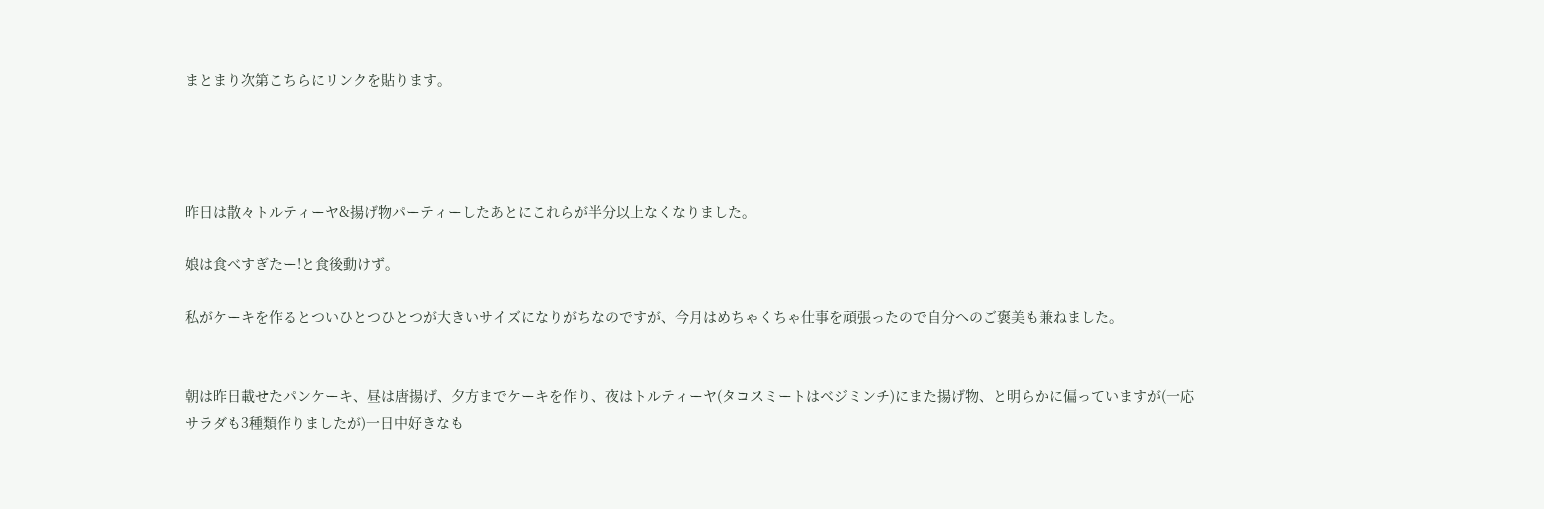まとまり次第こちらにリンクを貼ります。




昨日は散々トルティーヤ&揚げ物パーティーしたあとにこれらが半分以上なくなりました。

娘は食べすぎたー!と食後動けず。

私がケーキを作るとついひとつひとつが大きいサイズになりがちなのですが、今月はめちゃくちゃ仕事を頑張ったので自分へのご褒美も兼ねました。


朝は昨日載せたパンケーキ、昼は唐揚げ、夕方までケーキを作り、夜はトルティーヤ(タコスミートはベジミンチ)にまた揚げ物、と明らかに偏っていますが(一応サラダも3種類作りましたが)一日中好きなも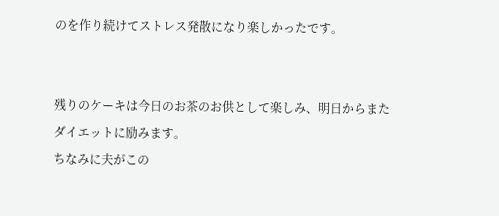のを作り続けてストレス発散になり楽しかったです。


残りのケーキは今日のお茶のお供として楽しみ、明日からまたダイエットに励みます。
ちなみに夫がこの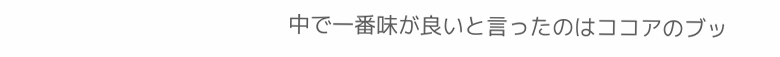中で一番味が良いと言ったのはココアのブッ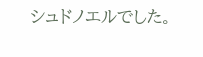シュドノエルでした。